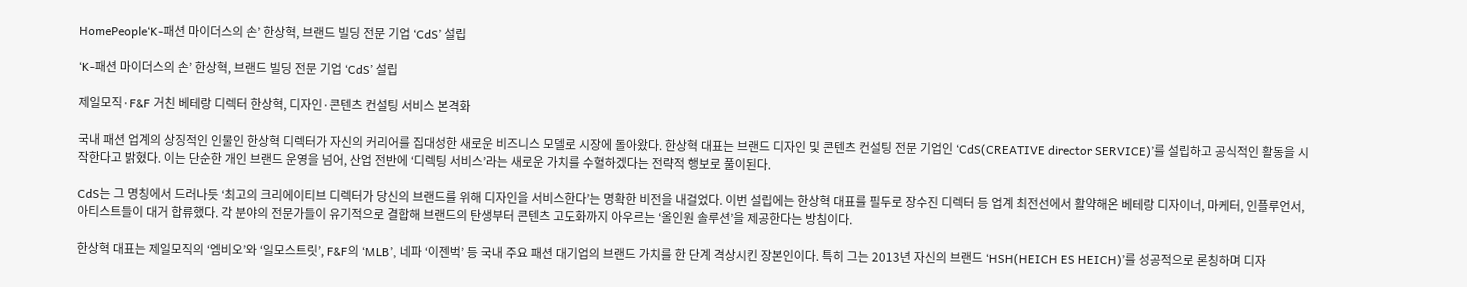HomePeople‘K-패션 마이더스의 손’ 한상혁, 브랜드 빌딩 전문 기업 ‘CdS’ 설립

‘K-패션 마이더스의 손’ 한상혁, 브랜드 빌딩 전문 기업 ‘CdS’ 설립

제일모직·F&F 거친 베테랑 디렉터 한상혁, 디자인·콘텐츠 컨설팅 서비스 본격화

국내 패션 업계의 상징적인 인물인 한상혁 디렉터가 자신의 커리어를 집대성한 새로운 비즈니스 모델로 시장에 돌아왔다. 한상혁 대표는 브랜드 디자인 및 콘텐츠 컨설팅 전문 기업인 ‘CdS(CREATIVE director SERVICE)’를 설립하고 공식적인 활동을 시작한다고 밝혔다. 이는 단순한 개인 브랜드 운영을 넘어, 산업 전반에 ‘디렉팅 서비스’라는 새로운 가치를 수혈하겠다는 전략적 행보로 풀이된다.

CdS는 그 명칭에서 드러나듯 ‘최고의 크리에이티브 디렉터가 당신의 브랜드를 위해 디자인을 서비스한다’는 명확한 비전을 내걸었다. 이번 설립에는 한상혁 대표를 필두로 장수진 디렉터 등 업계 최전선에서 활약해온 베테랑 디자이너, 마케터, 인플루언서, 아티스트들이 대거 합류했다. 각 분야의 전문가들이 유기적으로 결합해 브랜드의 탄생부터 콘텐츠 고도화까지 아우르는 ‘올인원 솔루션’을 제공한다는 방침이다.

한상혁 대표는 제일모직의 ‘엠비오’와 ‘일모스트릿’, F&F의 ‘MLB’, 네파 ‘이젠벅’ 등 국내 주요 패션 대기업의 브랜드 가치를 한 단계 격상시킨 장본인이다. 특히 그는 2013년 자신의 브랜드 ‘HSH(HEICH ES HEICH)’를 성공적으로 론칭하며 디자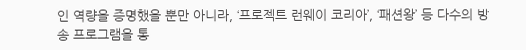인 역량을 증명했을 뿐만 아니라, ‘프로젝트 런웨이 코리아’, ‘패션왕’ 등 다수의 방송 프로그램을 통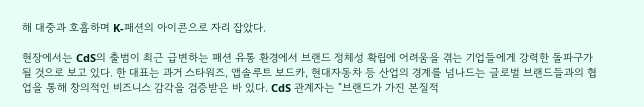해 대중과 호흡하며 K-패션의 아이콘으로 자리 잡았다.

현장에서는 CdS의 출범이 최근 급변하는 패션 유통 환경에서 브랜드 정체성 확립에 어려움을 겪는 기업들에게 강력한 돌파구가 될 것으로 보고 있다. 한 대표는 과거 스타워즈, 앱솔루트 보드카, 현대자동차 등 산업의 경계를 넘나드는 글로벌 브랜드들과의 협업을 통해 창의적인 비즈니스 감각을 검증받은 바 있다. CdS 관계자는 “브랜드가 가진 본질적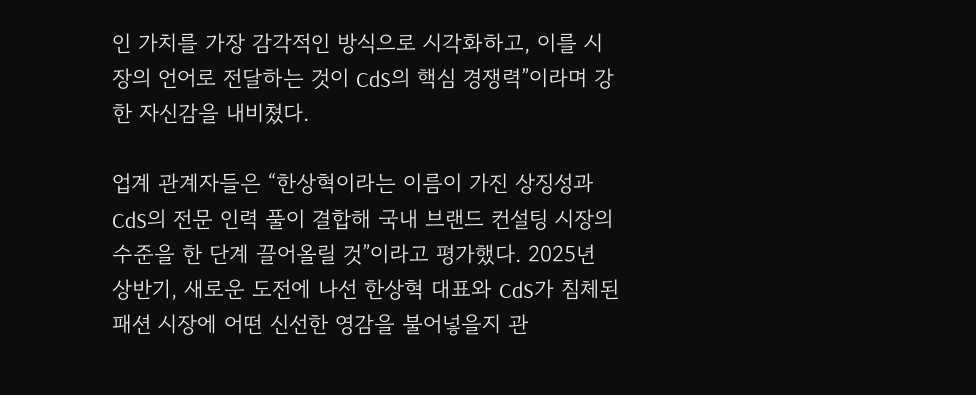인 가치를 가장 감각적인 방식으로 시각화하고, 이를 시장의 언어로 전달하는 것이 CdS의 핵심 경쟁력”이라며 강한 자신감을 내비쳤다.

업계 관계자들은 “한상혁이라는 이름이 가진 상징성과 CdS의 전문 인력 풀이 결합해 국내 브랜드 컨설팅 시장의 수준을 한 단계 끌어올릴 것”이라고 평가했다. 2025년 상반기, 새로운 도전에 나선 한상혁 대표와 CdS가 침체된 패션 시장에 어떤 신선한 영감을 불어넣을지 관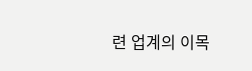련 업계의 이목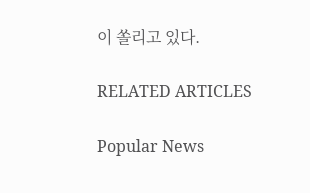이 쏠리고 있다.

RELATED ARTICLES

Popular News